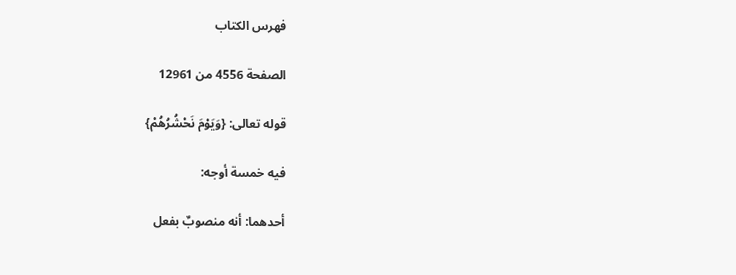فهرس الكتاب

الصفحة 4556 من 12961

قوله تعالى: {وَيَوْمَ نَحْشُرُهُمْ}

فيه خمسة أوجه:

أحدهما: أنه منصوبٌ بفعل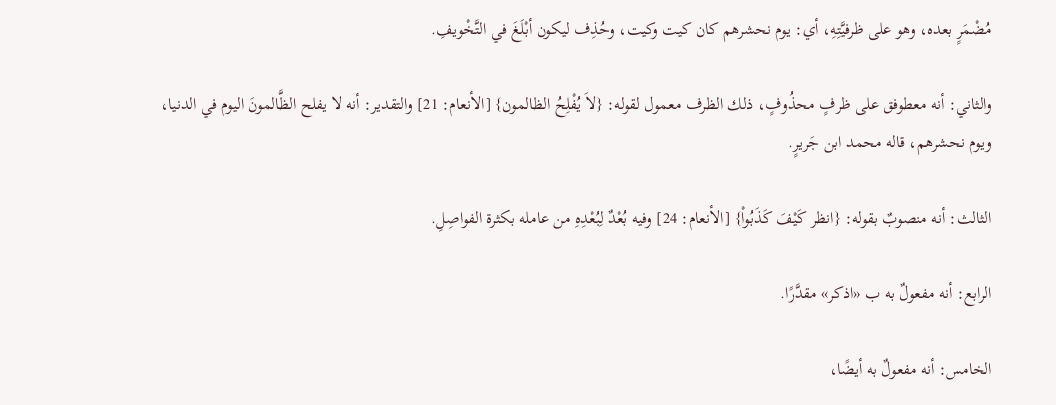مُضْمَرٍ بعده، وهو على ظرفيَّتِهِ، أي: يوم نحشرهم كان كيت وكيت، وحُذِف ليكون أبْلَغَ في التَّخْويفِ.

والثاني: أنه معطوفق على ظرفٍ محذُوفٍ، ذلك الظرف معمول لقوله: {لاَ يُفْلِحُ الظالمون} [الأنعام: 21] والتقدير: أنه لا يفلح الظَّالمونَ اليوم في الدنيا، ويوم نحشرهم، قاله محمد ابن جَريرٍ.

الثالث: أنه منصوبٌ بقوله: {انظر كَيْفَ كَذَبُواْ} [الأنعام: 24] وفيه بُعْدٌ لِبُعْدِهِ من عامله بكثرة الفواصِلِ.

الرابع: أنه مفعولٌ به ب «اذكر» مقدَّرًا.

الخامس: أنه مفعولٌ به أيضًا،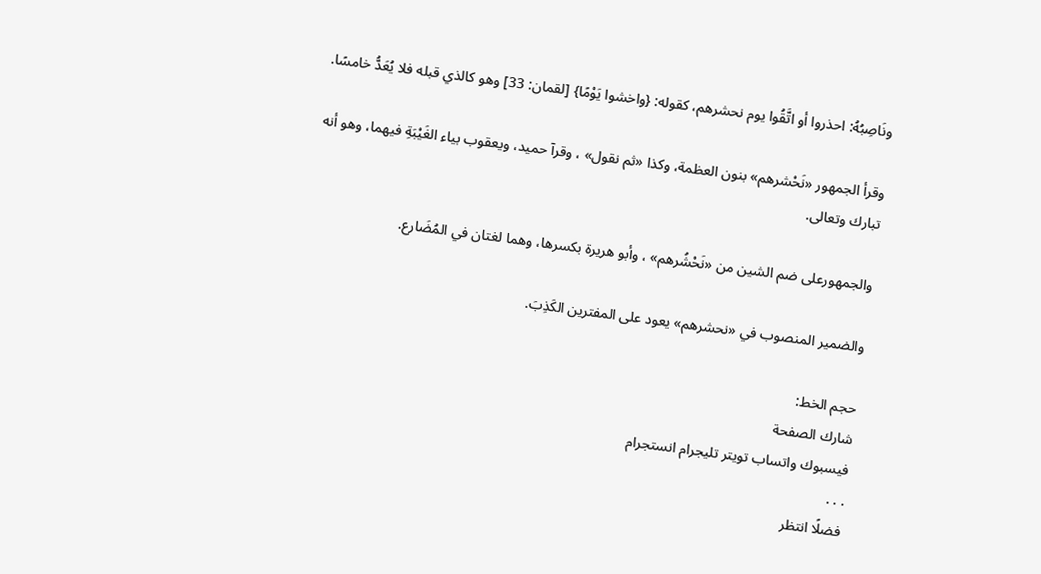ونَاصِبُهُ: احذروا أو اتَّقُوا يوم نحشرهم، كقوله: {واخشوا يَوْمًا} [لقمان: 33] وهو كالذي قبله فلا يُعَدُّ خامسًا.

وقرأ الجمهور «نَحْشرهم» بنون العظمة، وكذا «ثم نقول» ، وقرآ حميد، ويعقوب بياء الغَيْبَةِ فيهما، وهو أنه تبارك وتعالى.

والجمهورعلى ضم الشين من «نَحْشُرهم» ، وأبو هريرة بكسرها، وهما لغتان في المُضَارع.

والضمير المنصوب في «نحشرهم» يعود على المفترين الكَذِبَ.

حجم الخط:
شارك الصفحة
فيسبوك واتساب تويتر تليجرام انستجرام
. . .
فضلًا انتظر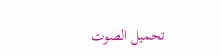تحميل الصوت